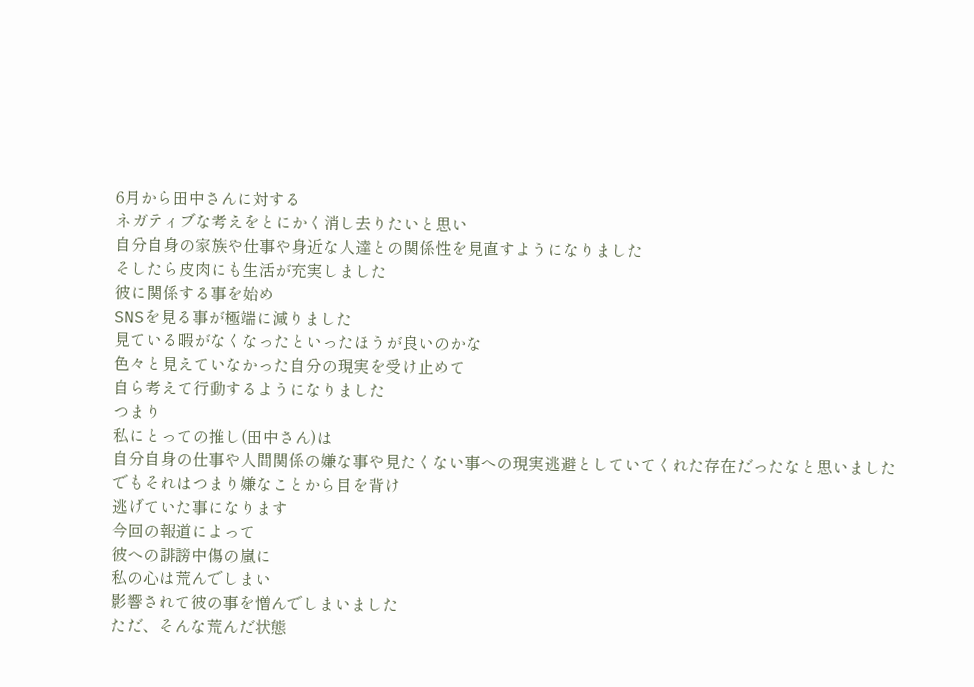6月から田中さんに対する
ネガティブな考えをとにかく消し去りたいと思い
自分自身の家族や仕事や身近な人達との関係性を見直すようになりました
そしたら皮肉にも生活が充実しました
彼に関係する事を始め
SNSを見る事が極端に減りました
見ている暇がなくなったといったほうが良いのかな
色々と見えていなかった自分の現実を受け止めて
自ら考えて行動するようになりました
つまり
私にとっての推し(田中さん)は
自分自身の仕事や人間関係の嫌な事や見たくない事への現実逃避としていてくれた存在だったなと思いました
でもそれはつまり嫌なことから目を背け
逃げていた事になります
今回の報道によって
彼への誹謗中傷の嵐に
私の心は荒んでしまい
影響されて彼の事を憎んでしまいました
ただ、そんな荒んだ状態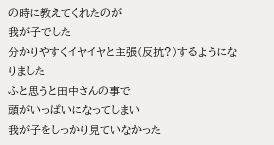の時に教えてくれたのが
我が子でした
分かりやすくイヤイヤと主張(反抗?)するようになりました
ふと思うと田中さんの事で
頭がいっぱいになってしまい
我が子をしっかり見ていなかった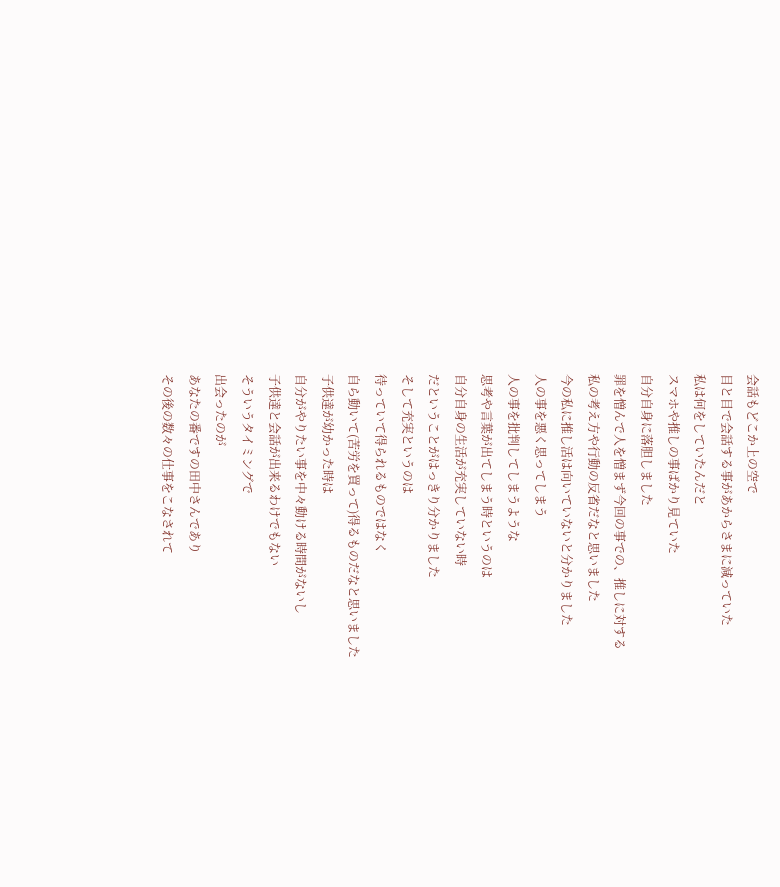会話もどこか上の空で
目と目で会話する事があからさまに減っていた
私は何をしていたんだと
スマホや推しの事ばかり見ていた
自分自身に落胆しました
罪を憎んで人を憎まず今回の事での、推しに対する
私の考え方や行動の反省だなと思いました
今の私に推し活は向いていないと分かりました
人の事を悪く思ってしまう
人の事を批判してしまうような
思考や言葉が出てしまう時というのは
自分自身の生活が充実していない時
だということがはっきり分かりました
そして充実というのは
待っていて得られるものではなく
自ら動いて(苦労を買って)得るものだなと思いました
子供達が幼かった時は
自分がやりたい事を中々動ける時間がないし
子供達と会話が出来るわけでもない
そういうタイミングで
出会ったのが
あなたの番ですの田中さんであり
その後の数々の仕事をこなされて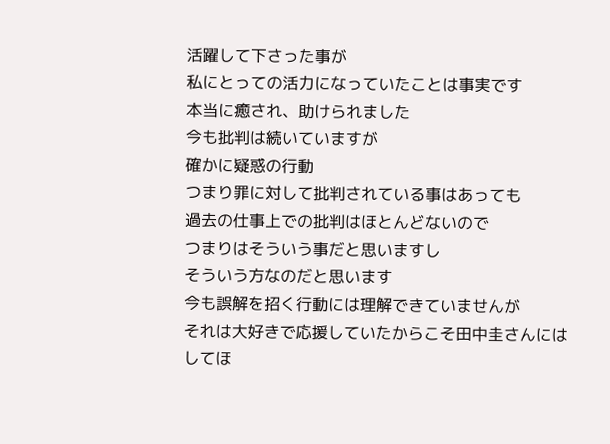活躍して下さった事が
私にとっての活力になっていたことは事実です
本当に癒され、助けられました
今も批判は続いていますが
確かに疑惑の行動
つまり罪に対して批判されている事はあっても
過去の仕事上での批判はほとんどないので
つまりはそういう事だと思いますし
そういう方なのだと思います
今も誤解を招く行動には理解できていませんが
それは大好きで応援していたからこそ田中圭さんにはしてほ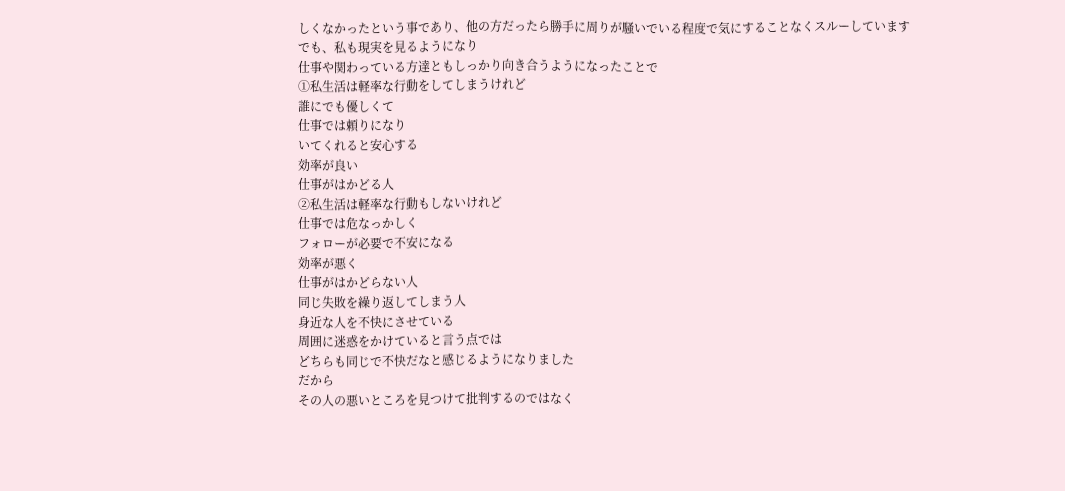しくなかったという事であり、他の方だったら勝手に周りが騒いでいる程度で気にすることなくスルーしています
でも、私も現実を見るようになり
仕事や関わっている方達ともしっかり向き合うようになったことで
①私生活は軽率な行動をしてしまうけれど
誰にでも優しくて
仕事では頼りになり
いてくれると安心する
効率が良い
仕事がはかどる人
②私生活は軽率な行動もしないけれど
仕事では危なっかしく
フォローが必要で不安になる
効率が悪く
仕事がはかどらない人
同じ失敗を繰り返してしまう人
身近な人を不快にさせている
周囲に迷惑をかけていると言う点では
どちらも同じで不快だなと感じるようになりました
だから
その人の悪いところを見つけて批判するのではなく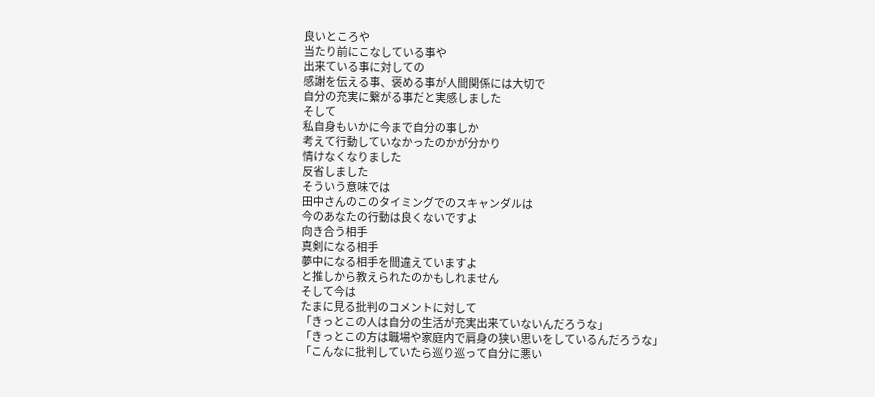良いところや
当たり前にこなしている事や
出来ている事に対しての
感謝を伝える事、褒める事が人間関係には大切で
自分の充実に繋がる事だと実感しました
そして
私自身もいかに今まで自分の事しか
考えて行動していなかったのかが分かり
情けなくなりました
反省しました
そういう意味では
田中さんのこのタイミングでのスキャンダルは
今のあなたの行動は良くないですよ
向き合う相手
真剣になる相手
夢中になる相手を間違えていますよ
と推しから教えられたのかもしれません
そして今は
たまに見る批判のコメントに対して
「きっとこの人は自分の生活が充実出来ていないんだろうな」
「きっとこの方は職場や家庭内で肩身の狭い思いをしているんだろうな」
「こんなに批判していたら巡り巡って自分に悪い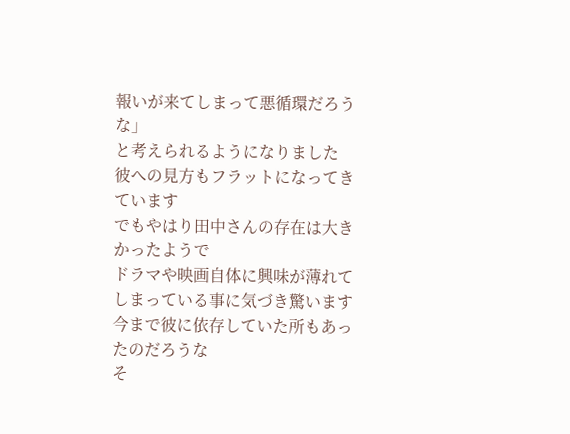報いが来てしまって悪循環だろうな」
と考えられるようになりました
彼への見方もフラットになってきています
でもやはり田中さんの存在は大きかったようで
ドラマや映画自体に興味が薄れてしまっている事に気づき驚います
今まで彼に依存していた所もあったのだろうな
そ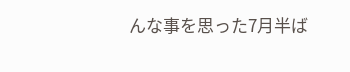んな事を思った7月半ば